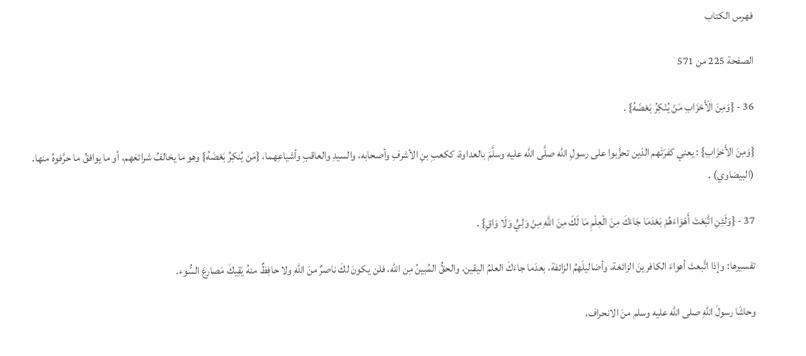فهرس الكتاب

الصفحة 225 من 571

36 - {وَمِنَ الْأَحْزَابِ مَنْ يُنْكِرُ بَعْضَهُ} .

{وَمِنَ الأَحْزَابِ} : يعني كفرَتَهم الذين تحزَّبوا على رسولِ الله صلَّى الله عليه وسلَّمَ بالعداوة، ككعبِ بنِ الأشرفِ وأصحابه، والسيدِ والعاقبِ وأشياعِهما، {مَن يُنكِرُ بَعْضَهُ} وهو ما يخالفُ شرائعَهم، أو ما يوافقُ ما حرَّفوهُ منها. (البيضاوي) .

37 - {وَلَئِنِ اتَّبَعْتَ أَهْوَاءَهُمْ بَعْدَمَا جَاءَكَ مِنَ الْعِلْمِ مَا لَكَ مِنَ اللَّهِ مِنْ وَلِيٍّ وَلَا وَاقٍ} .

تفسيرها: وإذا اتَّبعتَ أهواءَ الكافرينَ الزائغة، وأضاليلَهمُ الزائفة، بعدَما جاءَكَ العلمُ اليقين، والحقُّ المُبينُ مِن الله، فلن يكونَ لكَ ناصرٌ منَ اللهِ ولا حافِظٌ منهُ يَقِيكَ مَصارعَ السُّوء.

وحاشَا رسولَ اللهِ صلى الله عليه وسلم منَ الانحراف،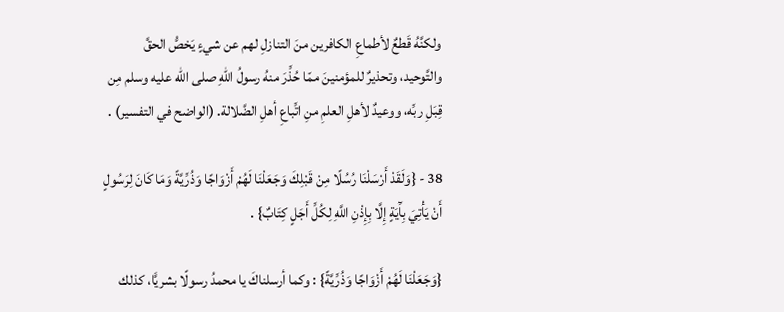ولكنَّهُ قَطعٌ لأطماعِ الكافرين منَ التنازلِ لهم عن شيءٍ يَخصُّ الحقَّ والتَّوحيد، وتحذيرٌ للمؤمنينَ ممّا حُذِّرَ منهُ رسولُ اللهِ صلى الله عليه وسلم مِن قِبَلِ ربِّه، ووعيدٌ لأهلِ العلمِ منِ اتِّباعِ أهلِ الضَّلالة. (الواضح في التفسير) .

38 - {وَلَقَدْ أَرْسَلْنَا رُسُلًا مِنْ قَبْلِكَ وَجَعَلْنَا لَهُمْ أَزْوَاجًا وَذُرِّيَّةً وَمَا كَانَ لِرَسُولٍ أَنْ يَأْتِيَ بِآَيَةٍ إِلَّا بِإِذْنِ اللَّهِ لِكُلِّ أَجَلٍ كِتَابٌ} .

{وَجَعَلْنَا لَهُمْ أَزْوَاجًا وَذُرِّيَّةً} : وكما أرسلناكَ يا محمدُ رسولًا بشريًّا، كذلك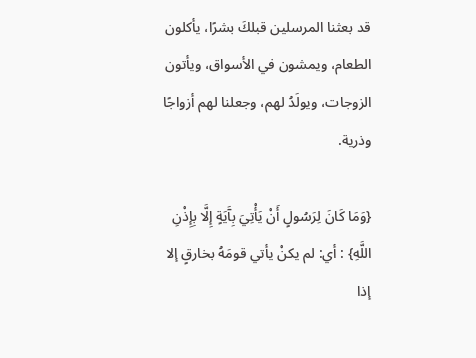قد بعثنا المرسلين قبلكَ بشرًا، يأكلون الطعام، ويمشون في الأسواق، ويأتون الزوجات، ويولَدُ لهم، وجعلنا لهم أزواجًا وذرية.

{وَمَا كَانَ لِرَسُولٍ أَنْ يَأْتِيَ بِآَيَةٍ إِلَّا بِإِذْنِ اللَّهِ} : أي: لم يكنْ يأتي قومَهُ بخارقٍ إلا إذا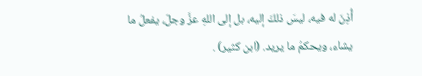أُذِنَ له فيه، ليسَ ذلكَ إليه، بل إلى اللهِ عزَّ وجلّ، يفعلُ ما يشاء، ويحكمُ ما يريد. (ابن كثير) .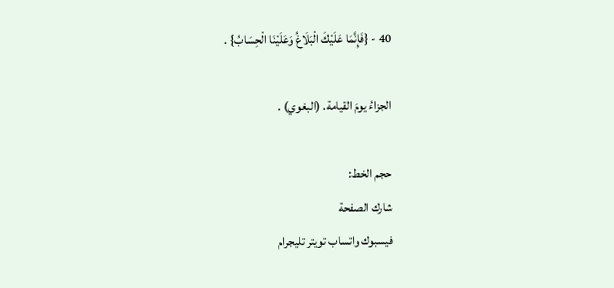40 - {فَإِنَّمَا عَلَيْكَ الْبَلَاغُ وَعَلَيْنَا الْحِسَابُ} .

الجزاءُ يومَ القيامة. (البغوي) .

حجم الخط:
شارك الصفحة
فيسبوك واتساب تويتر تليجرام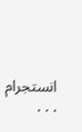انستجرام
. . .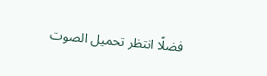فضلًا انتظر تحميل الصوت